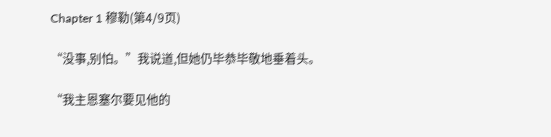Chapter 1 穆勒(第4/9页)

“没事,别怕。”我说道,但她仍毕恭毕敬地垂着头。

“我主恩塞尔要见他的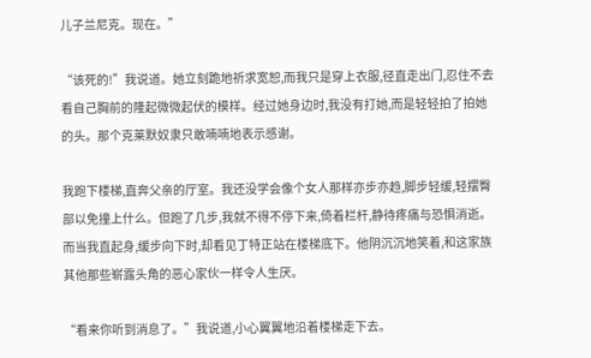儿子兰尼克。现在。”

“该死的!”我说道。她立刻跪地祈求宽恕,而我只是穿上衣服,径直走出门,忍住不去看自己胸前的隆起微微起伏的模样。经过她身边时,我没有打她,而是轻轻拍了拍她的头。那个克莱默奴隶只敢喃喃地表示感谢。

我跑下楼梯,直奔父亲的厅室。我还没学会像个女人那样亦步亦趋,脚步轻缓,轻摆臀部以免撞上什么。但跑了几步,我就不得不停下来,倚着栏杆,静待疼痛与恐惧消逝。而当我直起身,缓步向下时,却看见丁特正站在楼梯底下。他阴沉沉地笑着,和这家族其他那些崭露头角的恶心家伙一样令人生厌。

“看来你听到消息了。”我说道,小心翼翼地沿着楼梯走下去。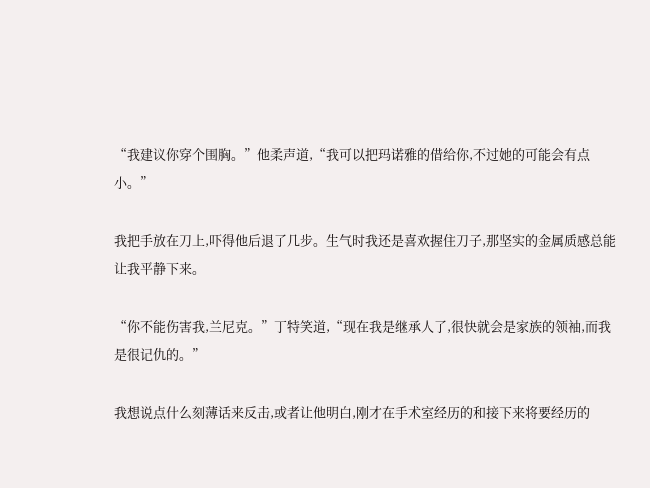“我建议你穿个围胸。”他柔声道,“我可以把玛诺雅的借给你,不过她的可能会有点小。”

我把手放在刀上,吓得他后退了几步。生气时我还是喜欢握住刀子,那坚实的金属质感总能让我平静下来。

“你不能伤害我,兰尼克。”丁特笑道,“现在我是继承人了,很快就会是家族的领袖,而我是很记仇的。”

我想说点什么刻薄话来反击,或者让他明白,刚才在手术室经历的和接下来将要经历的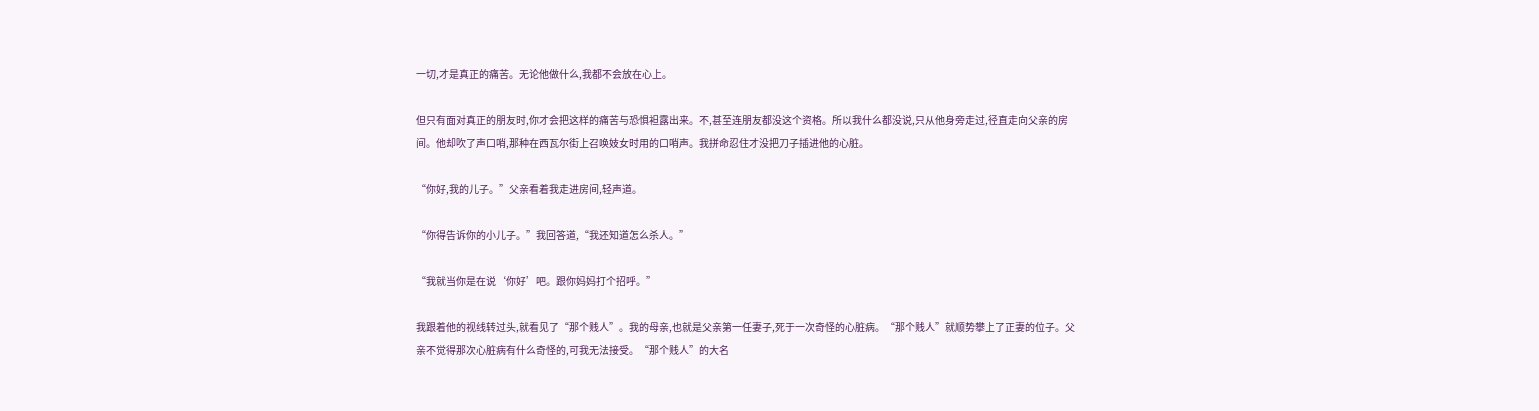一切,才是真正的痛苦。无论他做什么,我都不会放在心上。

但只有面对真正的朋友时,你才会把这样的痛苦与恐惧袒露出来。不,甚至连朋友都没这个资格。所以我什么都没说,只从他身旁走过,径直走向父亲的房间。他却吹了声口哨,那种在西瓦尔街上召唤妓女时用的口哨声。我拼命忍住才没把刀子插进他的心脏。

“你好,我的儿子。”父亲看着我走进房间,轻声道。

“你得告诉你的小儿子。”我回答道,“我还知道怎么杀人。”

“我就当你是在说‘你好’吧。跟你妈妈打个招呼。”

我跟着他的视线转过头,就看见了“那个贱人”。我的母亲,也就是父亲第一任妻子,死于一次奇怪的心脏病。“那个贱人”就顺势攀上了正妻的位子。父亲不觉得那次心脏病有什么奇怪的,可我无法接受。“那个贱人”的大名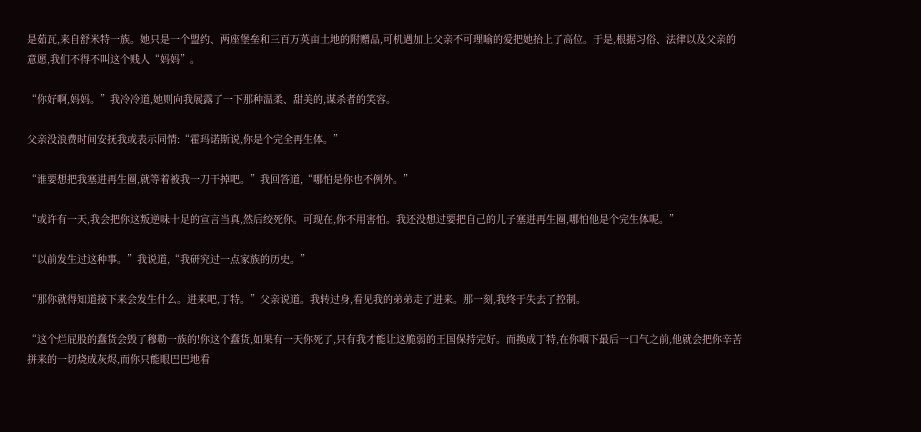是茹瓦,来自舒米特一族。她只是一个盟约、两座堡垒和三百万英亩土地的附赠品,可机遇加上父亲不可理喻的爱把她抬上了高位。于是,根据习俗、法律以及父亲的意愿,我们不得不叫这个贱人“妈妈”。

“你好啊,妈妈。”我冷冷道,她则向我展露了一下那种温柔、甜美的,谋杀者的笑容。

父亲没浪费时间安抚我或表示同情:“霍玛诺斯说,你是个完全再生体。”

“谁要想把我塞进再生圈,就等着被我一刀干掉吧。”我回答道,“哪怕是你也不例外。”

“或许有一天,我会把你这叛逆味十足的宣言当真,然后绞死你。可现在,你不用害怕。我还没想过要把自己的儿子塞进再生圈,哪怕他是个完生体呢。”

“以前发生过这种事。”我说道,“我研究过一点家族的历史。”

“那你就得知道接下来会发生什么。进来吧,丁特。”父亲说道。我转过身,看见我的弟弟走了进来。那一刻,我终于失去了控制。

“这个烂屁股的蠢货会毁了穆勒一族的!你这个蠢货,如果有一天你死了,只有我才能让这脆弱的王国保持完好。而换成丁特,在你咽下最后一口气之前,他就会把你辛苦拼来的一切烧成灰烬,而你只能眼巴巴地看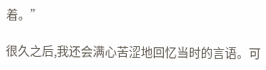着。”

很久之后,我还会满心苦涩地回忆当时的言语。可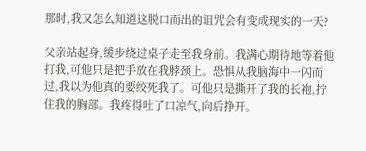那时,我又怎么知道这脱口而出的诅咒会有变成现实的一天?

父亲站起身,缓步绕过桌子走至我身前。我满心期待地等着他打我,可他只是把手放在我脖颈上。恐惧从我脑海中一闪而过,我以为他真的要绞死我了。可他只是撕开了我的长袍,拧住我的胸部。我疼得吐了口凉气,向后挣开。